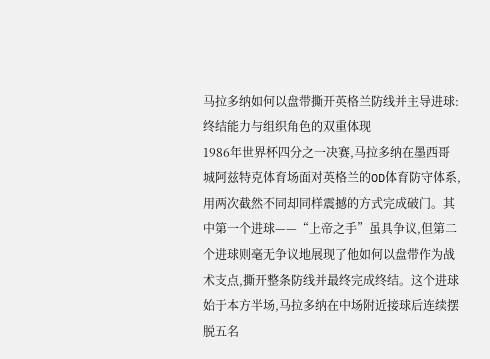马拉多纳如何以盘带撕开英格兰防线并主导进球:终结能力与组织角色的双重体现
1986年世界杯四分之一决赛,马拉多纳在墨西哥城阿兹特克体育场面对英格兰的OD体育防守体系,用两次截然不同却同样震撼的方式完成破门。其中第一个进球——“上帝之手”虽具争议,但第二个进球则毫无争议地展现了他如何以盘带作为战术支点,撕开整条防线并最终完成终结。这个进球始于本方半场,马拉多纳在中场附近接球后连续摆脱五名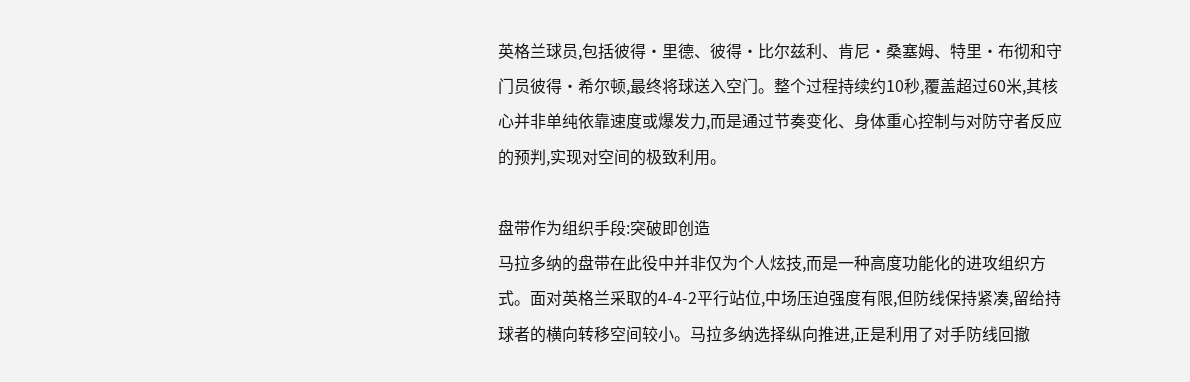英格兰球员,包括彼得·里德、彼得·比尔兹利、肯尼·桑塞姆、特里·布彻和守门员彼得·希尔顿,最终将球送入空门。整个过程持续约10秒,覆盖超过60米,其核心并非单纯依靠速度或爆发力,而是通过节奏变化、身体重心控制与对防守者反应的预判,实现对空间的极致利用。

盘带作为组织手段:突破即创造
马拉多纳的盘带在此役中并非仅为个人炫技,而是一种高度功能化的进攻组织方式。面对英格兰采取的4-4-2平行站位,中场压迫强度有限,但防线保持紧凑,留给持球者的横向转移空间较小。马拉多纳选择纵向推进,正是利用了对手防线回撤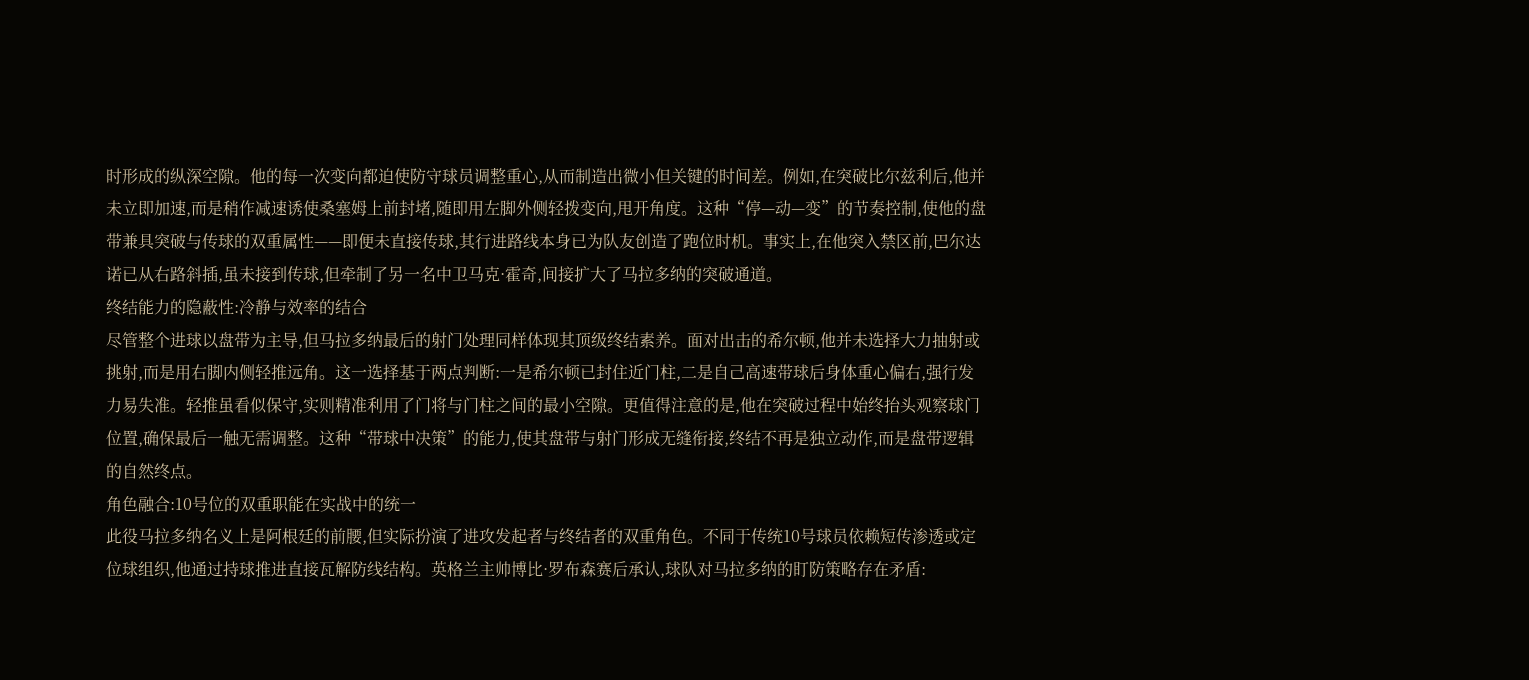时形成的纵深空隙。他的每一次变向都迫使防守球员调整重心,从而制造出微小但关键的时间差。例如,在突破比尔兹利后,他并未立即加速,而是稍作减速诱使桑塞姆上前封堵,随即用左脚外侧轻拨变向,甩开角度。这种“停—动—变”的节奏控制,使他的盘带兼具突破与传球的双重属性——即便未直接传球,其行进路线本身已为队友创造了跑位时机。事实上,在他突入禁区前,巴尔达诺已从右路斜插,虽未接到传球,但牵制了另一名中卫马克·霍奇,间接扩大了马拉多纳的突破通道。
终结能力的隐蔽性:冷静与效率的结合
尽管整个进球以盘带为主导,但马拉多纳最后的射门处理同样体现其顶级终结素养。面对出击的希尔顿,他并未选择大力抽射或挑射,而是用右脚内侧轻推远角。这一选择基于两点判断:一是希尔顿已封住近门柱,二是自己高速带球后身体重心偏右,强行发力易失准。轻推虽看似保守,实则精准利用了门将与门柱之间的最小空隙。更值得注意的是,他在突破过程中始终抬头观察球门位置,确保最后一触无需调整。这种“带球中决策”的能力,使其盘带与射门形成无缝衔接,终结不再是独立动作,而是盘带逻辑的自然终点。
角色融合:10号位的双重职能在实战中的统一
此役马拉多纳名义上是阿根廷的前腰,但实际扮演了进攻发起者与终结者的双重角色。不同于传统10号球员依赖短传渗透或定位球组织,他通过持球推进直接瓦解防线结构。英格兰主帅博比·罗布森赛后承认,球队对马拉多纳的盯防策略存在矛盾: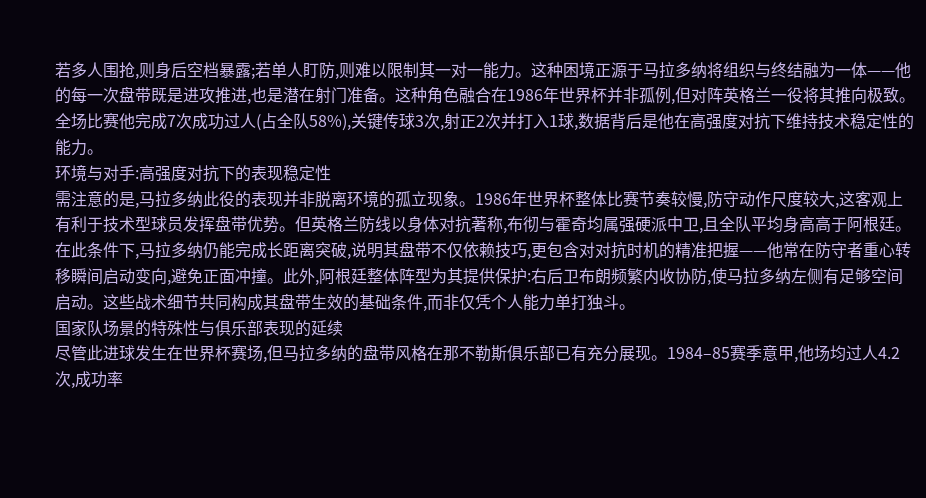若多人围抢,则身后空档暴露;若单人盯防,则难以限制其一对一能力。这种困境正源于马拉多纳将组织与终结融为一体——他的每一次盘带既是进攻推进,也是潜在射门准备。这种角色融合在1986年世界杯并非孤例,但对阵英格兰一役将其推向极致。全场比赛他完成7次成功过人(占全队58%),关键传球3次,射正2次并打入1球,数据背后是他在高强度对抗下维持技术稳定性的能力。
环境与对手:高强度对抗下的表现稳定性
需注意的是,马拉多纳此役的表现并非脱离环境的孤立现象。1986年世界杯整体比赛节奏较慢,防守动作尺度较大,这客观上有利于技术型球员发挥盘带优势。但英格兰防线以身体对抗著称,布彻与霍奇均属强硬派中卫,且全队平均身高高于阿根廷。在此条件下,马拉多纳仍能完成长距离突破,说明其盘带不仅依赖技巧,更包含对对抗时机的精准把握——他常在防守者重心转移瞬间启动变向,避免正面冲撞。此外,阿根廷整体阵型为其提供保护:右后卫布朗频繁内收协防,使马拉多纳左侧有足够空间启动。这些战术细节共同构成其盘带生效的基础条件,而非仅凭个人能力单打独斗。
国家队场景的特殊性与俱乐部表现的延续
尽管此进球发生在世界杯赛场,但马拉多纳的盘带风格在那不勒斯俱乐部已有充分展现。1984–85赛季意甲,他场均过人4.2次,成功率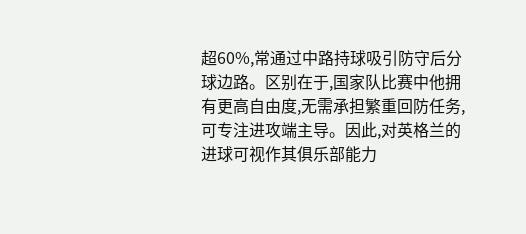超60%,常通过中路持球吸引防守后分球边路。区别在于,国家队比赛中他拥有更高自由度,无需承担繁重回防任务,可专注进攻端主导。因此,对英格兰的进球可视作其俱乐部能力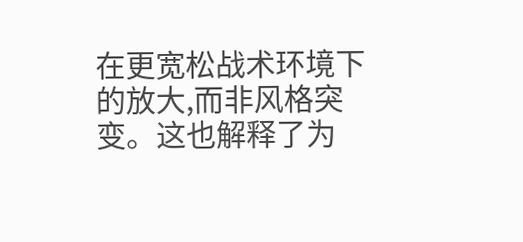在更宽松战术环境下的放大,而非风格突变。这也解释了为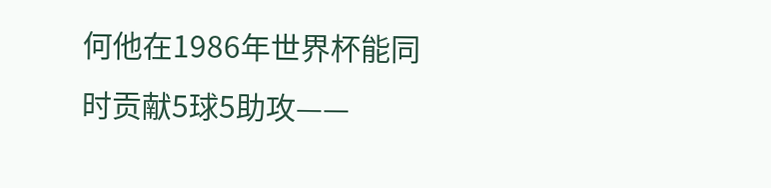何他在1986年世界杯能同时贡献5球5助攻——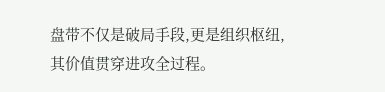盘带不仅是破局手段,更是组织枢纽,其价值贯穿进攻全过程。